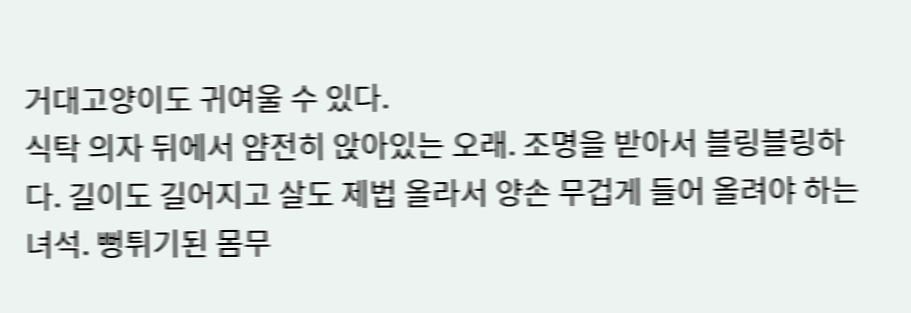거대고양이도 귀여울 수 있다.
식탁 의자 뒤에서 얌전히 앉아있는 오래. 조명을 받아서 블링블링하다. 길이도 길어지고 살도 제법 올라서 양손 무겁게 들어 올려야 하는 녀석. 뻥튀기된 몸무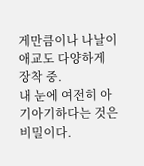게만큼이나 나날이 애교도 다양하게 장착 중.
내 눈에 여전히 아기아기하다는 것은 비밀이다.